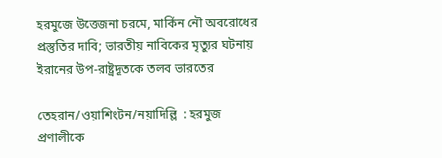হরমুজে উত্তেজনা চরমে, মার্কিন নৌ অবরোধের প্রস্তুতির দাবি; ভারতীয় নাবিকের মৃত্যুর ঘটনায় ইরানের উপ-রাষ্ট্রদূতকে তলব ভারতের

তেহরান/ওয়াশিংটন/নয়াদিল্লি  : হরমুজ প্রণালীকে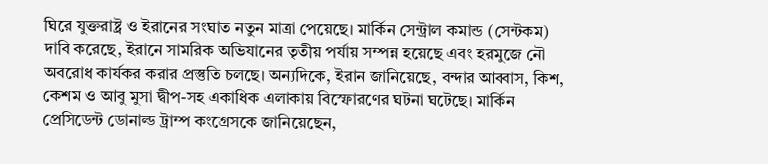ঘিরে যুক্তরাষ্ট্র ও ইরানের সংঘাত নতুন মাত্রা পেয়েছে। মার্কিন সেন্ট্রাল কমান্ড (সেন্টকম) দাবি করেছে, ইরানে সামরিক অভিযানের তৃতীয় পর্যায় সম্পন্ন হয়েছে এবং হরমুজে নৌ অবরোধ কার্যকর করার প্রস্তুতি চলছে। অন্যদিকে, ইরান জানিয়েছে, বন্দার আব্বাস, কিশ, কেশম ও আবু মুসা দ্বীপ-সহ একাধিক এলাকায় বিস্ফোরণের ঘটনা ঘটেছে। মার্কিন প্রেসিডেন্ট ডোনাল্ড ট্রাম্প কংগ্রেসকে জানিয়েছেন,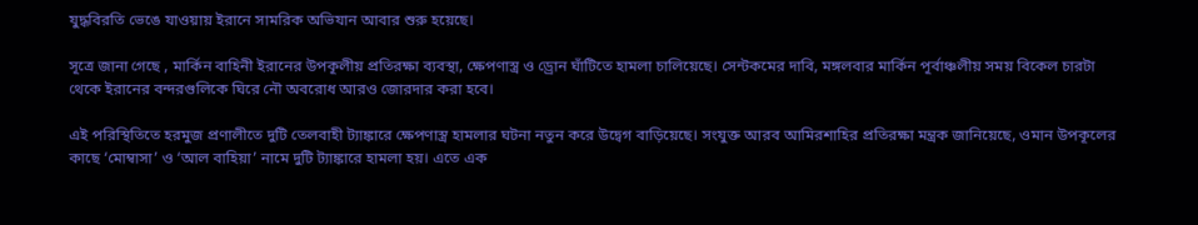যুদ্ধবিরতি ভেঙে যাওয়ায় ইরানে সামরিক অভিযান আবার শুরু হয়েছে।

সূত্রে জানা গেছে , মার্কিন বাহিনী ইরানের উপকূলীয় প্রতিরক্ষা ব্যবস্থা, ক্ষেপণাস্ত্র ও ড্রোন ঘাঁটিতে হামলা চালিয়েছে। সেন্টকমের দাবি, মঙ্গলবার মার্কিন পূর্বাঞ্চলীয় সময় বিকেল চারটা থেকে ইরানের বন্দরগুলিকে ঘিরে নৌ অবরোধ আরও জোরদার করা হবে।

এই পরিস্থিতিতে হরমুজ প্রণালীতে দুটি তেলবাহী ট্যাঙ্কারে ক্ষেপণাস্ত্র হামলার ঘটনা নতুন করে উদ্বেগ বাড়িয়েছে। সংযুক্ত আরব আমিরশাহির প্রতিরক্ষা মন্ত্রক জানিয়েছে, ওমান উপকূলের কাছে ‘মোম্বাসা’ ও ‘আল বাহিয়া’ নামে দুটি ট্যাঙ্কারে হামলা হয়। এতে এক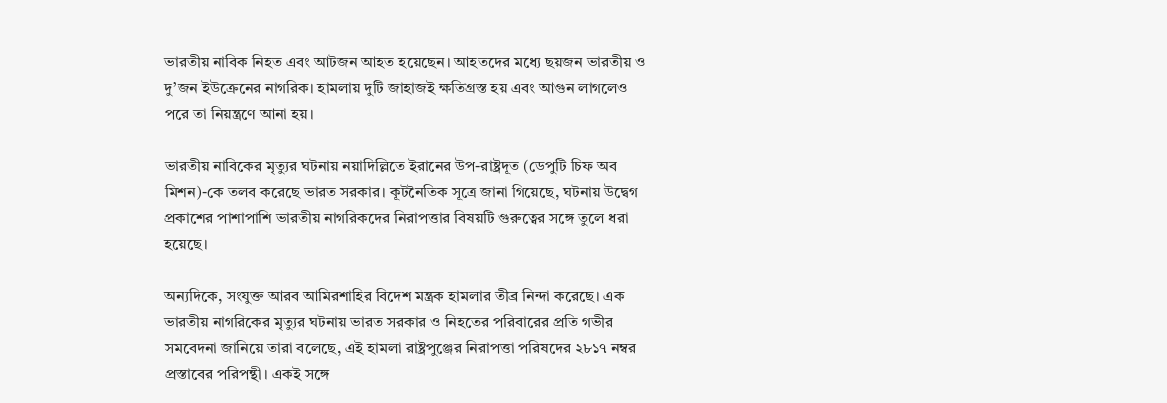ভারতীয় নাবিক নিহত এবং আটজন আহত হয়েছেন। আহতদের মধ্যে ছয়জন ভারতীয় ও দু’জন ইউক্রেনের নাগরিক। হামলায় দুটি জাহাজই ক্ষতিগ্রস্ত হয় এবং আগুন লাগলেও পরে তা নিয়ন্ত্রণে আনা হয়।

ভারতীয় নাবিকের মৃত্যুর ঘটনায় নয়াদিল্লিতে ইরানের উপ-রাষ্ট্রদূত (ডেপুটি চিফ অব মিশন)-কে তলব করেছে ভারত সরকার। কূটনৈতিক সূত্রে জানা গিয়েছে, ঘটনায় উদ্বেগ প্রকাশের পাশাপাশি ভারতীয় নাগরিকদের নিরাপত্তার বিষয়টি গুরুত্বের সঙ্গে তুলে ধরা হয়েছে।

অন্যদিকে, সংযুক্ত আরব আমিরশাহির বিদেশ মন্ত্রক হামলার তীব্র নিন্দা করেছে। এক ভারতীয় নাগরিকের মৃত্যুর ঘটনায় ভারত সরকার ও নিহতের পরিবারের প্রতি গভীর সমবেদনা জানিয়ে তারা বলেছে, এই হামলা রাষ্ট্রপুঞ্জের নিরাপত্তা পরিষদের ২৮১৭ নম্বর প্রস্তাবের পরিপন্থী। একই সঙ্গে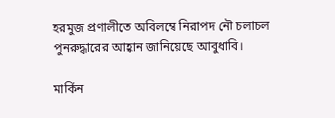হরমুজ প্রণালীতে অবিলম্বে নিরাপদ নৌ চলাচল পুনরুদ্ধারের আহ্বান জানিয়েছে আবুধাবি।

মার্কিন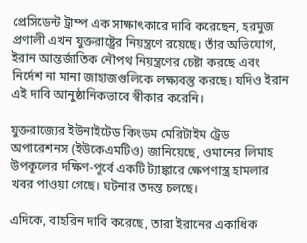প্রেসিডেন্ট ট্রাম্প এক সাক্ষাৎকারে দাবি করেছেন, হরমুজ প্রণালী এখন যুক্তরাষ্ট্রের নিয়ন্ত্রণে রয়েছে। তাঁর অভিযোগ, ইরান আন্তর্জাতিক নৌপথ নিয়ন্ত্রণের চেষ্টা করছে এবং নির্দেশ না মানা জাহাজগুলিকে লক্ষ্যবস্তু করছে। যদিও ইরান এই দাবি আনুষ্ঠানিকভাবে স্বীকার করেনি।

যুক্তরাজ্যের ইউনাইটেড কিংডম মেরিটাইম ট্রেড অপারেশনস (ইউকেএমটিও) জানিয়েছে, ওমানের লিমাহ উপকূলের দক্ষিণ-পূর্বে একটি ট্যাঙ্কারে ক্ষেপণাস্ত্র হামলার খবর পাওয়া গেছে। ঘটনার তদন্ত চলছে।

এদিকে, বাহরিন দাবি করেছে, তারা ইরানের একাধিক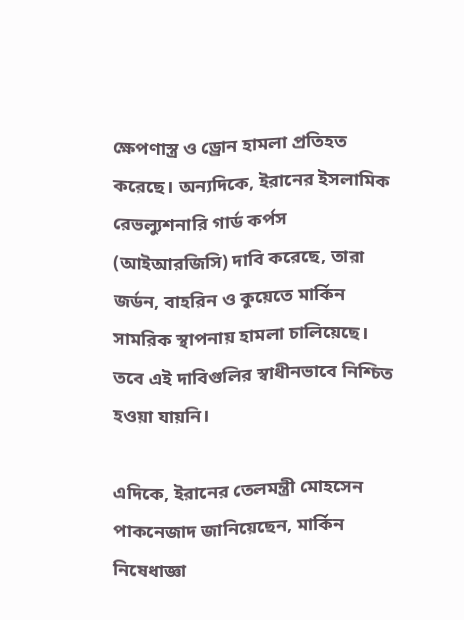ক্ষেপণাস্ত্র ও ড্রোন হামলা প্রতিহত করেছে। অন্যদিকে, ইরানের ইসলামিক রেভল্যুশনারি গার্ড কর্পস (আইআরজিসি) দাবি করেছে, তারা জর্ডন, বাহরিন ও কুয়েতে মার্কিন সামরিক স্থাপনায় হামলা চালিয়েছে। তবে এই দাবিগুলির স্বাধীনভাবে নিশ্চিত হওয়া যায়নি।

এদিকে, ইরানের তেলমন্ত্রী মোহসেন পাকনেজাদ জানিয়েছেন, মার্কিন নিষেধাজ্ঞা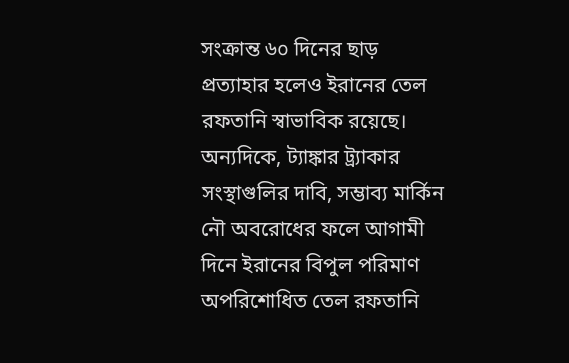সংক্রান্ত ৬০ দিনের ছাড় প্রত্যাহার হলেও ইরানের তেল রফতানি স্বাভাবিক রয়েছে। অন্যদিকে, ট্যাঙ্কার ট্র্যাকার সংস্থাগুলির দাবি, সম্ভাব্য মার্কিন নৌ অবরোধের ফলে আগামী দিনে ইরানের বিপুল পরিমাণ অপরিশোধিত তেল রফতানি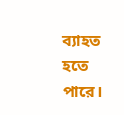ব্যাহত হতে পারে।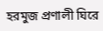হরমুজ প্রণালী ঘিরে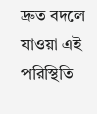দ্রুত বদলে যাওয়া এই পরিস্থিতি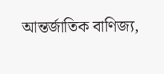আন্তর্জাতিক বাণিজ্য,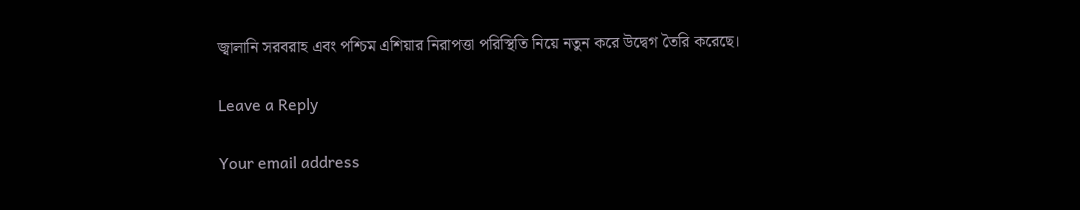জ্বালানি সরবরাহ এবং পশ্চিম এশিয়ার নিরাপত্তা পরিস্থিতি নিয়ে নতুন করে উদ্বেগ তৈরি করেছে।

Leave a Reply

Your email address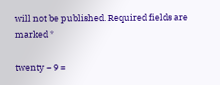will not be published. Required fields are marked *

twenty − 9 =